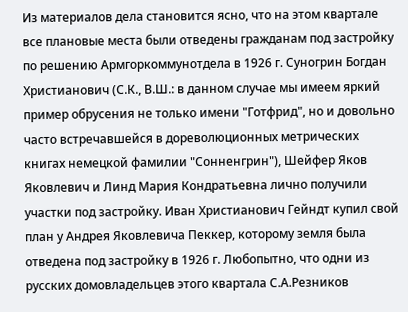Из материалов дела становится ясно, что на этом квартале все плановые места были отведены гражданам под застройку по решению Армгоркоммунотдела в 1926 г. Суногрин Богдан Христианович (С.К., В.Ш.: в данном случае мы имеем яркий пример обрусения не только имени "Готфрид", но и довольно часто встречавшейся в дореволюционных метрических книгах немецкой фамилии "Сонненгрин"), Шейфер Яков Яковлевич и Линд Мария Кондратьевна лично получили участки под застройку. Иван Христианович Гейндт купил свой план у Андрея Яковлевича Пеккер, которому земля была отведена под застройку в 1926 г. Любопытно, что одни из русских домовладельцев этого квартала С.А.Резников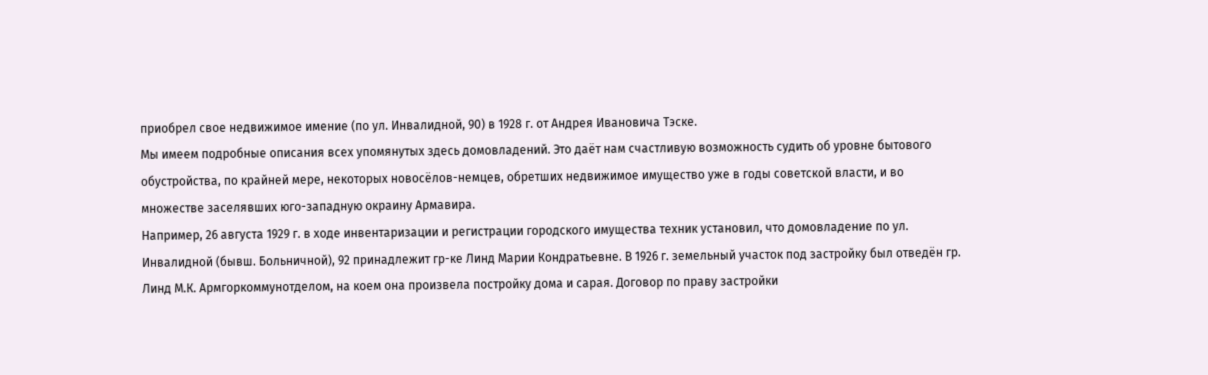приобрел свое недвижимое имение (по ул. Инвалидной, 90) в 1928 г. от Андрея Ивановича Тэске.
Мы имеем подробные описания всех упомянутых здесь домовладений. Это даёт нам счастливую возможность судить об уровне бытового обустройства, по крайней мере, некоторых новосёлов-немцев, обретших недвижимое имущество уже в годы советской власти, и во множестве заселявших юго-западную окраину Армавира.
Например, 26 августа 1929 г. в ходе инвентаризации и регистрации городского имущества техник установил, что домовладение по ул. Инвалидной (бывш. Больничной), 92 принадлежит гр-ке Линд Марии Кондратьевне. В 1926 г. земельный участок под застройку был отведён гр. Линд М.К. Армгоркоммунотделом, на коем она произвела постройку дома и сарая. Договор по праву застройки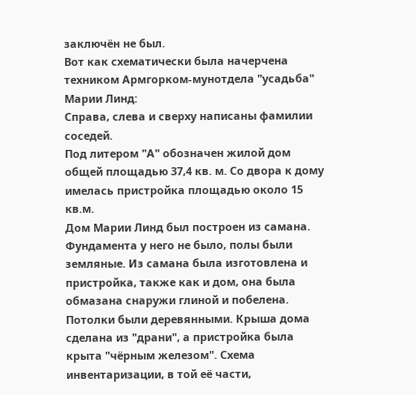заключён не был.
Вот как схематически была начерчена техником Армгорком-мунотдела "усадьба" Марии Линд:
Справа, слева и сверху написаны фамилии соседей.
Под литером "А" обозначен жилой дом общей площадью 37,4 кв. м. Со двора к дому имелась пристройка площадью около 15 кв.м.
Дом Марии Линд был построен из самана. Фундамента у него не было, полы были земляные. Из самана была изготовлена и пристройка, также как и дом, она была обмазана снаружи глиной и побелена. Потолки были деревянными. Крыша дома сделана из "драни", а пристройка была крыта "чёрным железом". Схема инвентаризации, в той её части,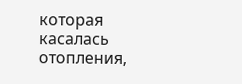которая касалась отопления,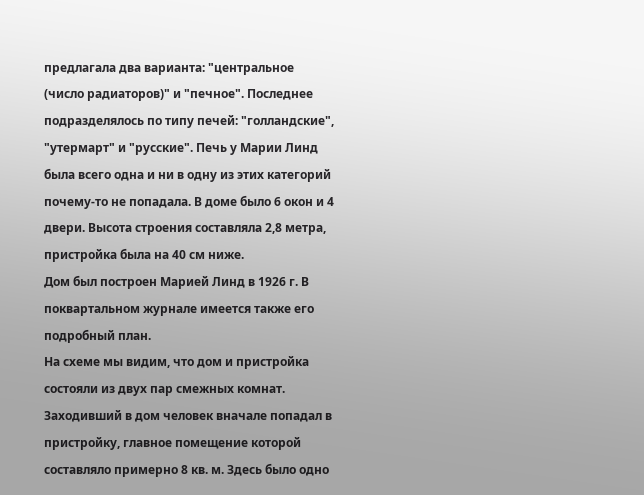предлагала два варианта: "центральное (число радиаторов)" и "печное". Последнее подразделялось по типу печей: "голландские", "утермарт" и "русские". Печь у Марии Линд была всего одна и ни в одну из этих категорий почему-то не попадала. В доме было 6 окон и 4 двери. Высота строения составляла 2,8 метра, пристройка была на 40 см ниже.
Дом был построен Марией Линд в 1926 г. В поквартальном журнале имеется также его подробный план.
На схеме мы видим, что дом и пристройка состояли из двух пар смежных комнат. Заходивший в дом человек вначале попадал в пристройку, главное помещение которой составляло примерно 8 кв. м. Здесь было одно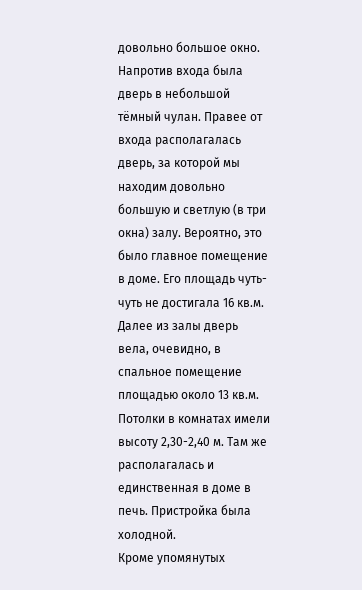довольно большое окно. Напротив входа была дверь в небольшой тёмный чулан. Правее от входа располагалась дверь, за которой мы находим довольно большую и светлую (в три окна) залу. Вероятно, это было главное помещение в доме. Его площадь чуть-чуть не достигала 16 кв.м. Далее из залы дверь вела, очевидно, в спальное помещение площадью около 13 кв.м. Потолки в комнатах имели высоту 2,30-2,40 м. Там же располагалась и единственная в доме в печь. Пристройка была холодной.
Кроме упомянутых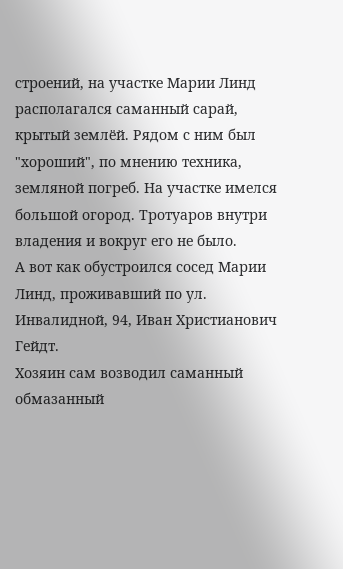строений, на участке Марии Линд располагался саманный сарай, крытый землёй. Рядом с ним был "хороший", по мнению техника, земляной погреб. На участке имелся большой огород. Тротуаров внутри владения и вокруг его не было.
А вот как обустроился сосед Марии Линд, проживавший по ул. Инвалидной, 94, Иван Христианович Гейдт.
Хозяин сам возводил саманный обмазанный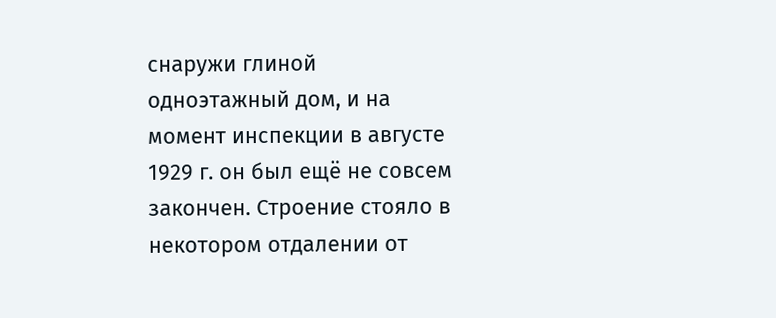снаружи глиной одноэтажный дом, и на момент инспекции в августе 1929 г. он был ещё не совсем закончен. Строение стояло в некотором отдалении от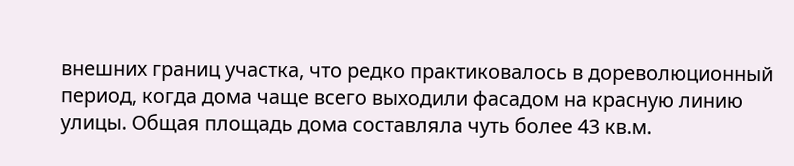внешних границ участка, что редко практиковалось в дореволюционный период, когда дома чаще всего выходили фасадом на красную линию улицы. Общая площадь дома составляла чуть более 43 кв.м.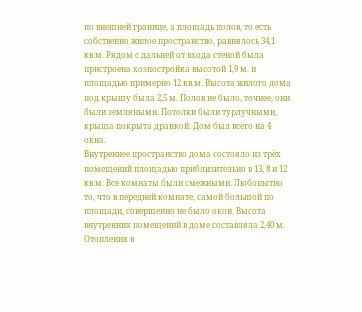по внешней границе, а площадь полов, то есть собственно жилое пространство, равнялось 34,1 кв.м. Рядом с дальней от входа стеной была пристроена хозпостройка высотой 1,9 м. и площадью примерно 12 кв.м. Высота жилого дома под крышу была 2,5 м. Полов не было, точнее, они были земляными. Потолки были турлучными, крыша покрыта дранкой. Дом был всего на 4 окна.
Внутреннее пространство дома состояло из трёх помещений площадью приблизительно в 13, 8 и 12 кв.м. Все комнаты были смежными. Любопытно то, что в передней комнате, самой большой по площади, совершенно не было окон. Высота внутренних помещений в доме составляла 2,40 м. Отопления в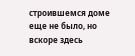строившемся доме еще не было, но вскоре здесь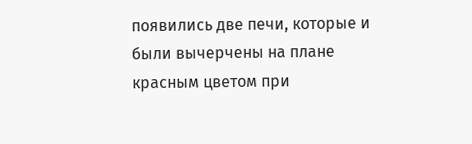появились две печи, которые и были вычерчены на плане красным цветом при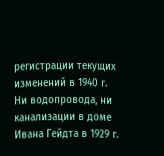регистрации текущих изменений в 1940 г.
Ни водопровода, ни канализации в доме Ивана Гейдта в 1929 г.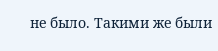не было. Такими же были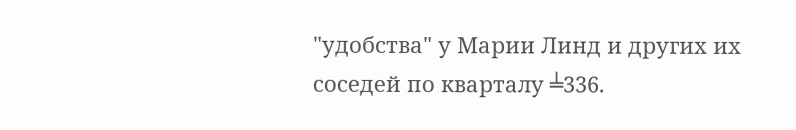"удобства" у Марии Линд и других их соседей по кварталу ╧336.